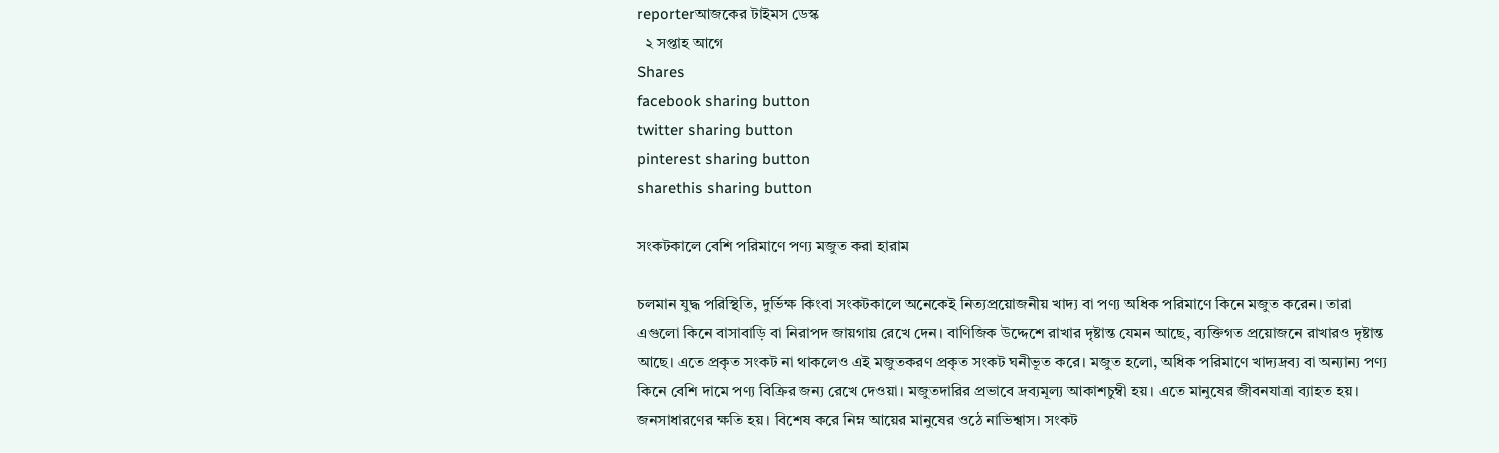reporterআজকের টাইমস ডেস্ক
  ২ সপ্তাহ আগে
Shares
facebook sharing button
twitter sharing button
pinterest sharing button
sharethis sharing button

সংকটকালে বেশি পরিমাণে পণ্য মজুত করা হারাম

চলমান যুদ্ধ পরিস্থিতি, দুর্ভিক্ষ কিংবা সংকটকালে অনেকেই নিত্যপ্রয়োজনীয় খাদ্য বা পণ্য অধিক পরিমাণে কিনে মজুত করেন। তারা এগুলো কিনে বাসাবাড়ি বা নিরাপদ জায়গায় রেখে দেন। বাণিজিক উদ্দেশে রাখার দৃষ্টান্ত যেমন আছে, ব্যক্তিগত প্রয়োজনে রাখারও দৃষ্টান্ত আছে। এতে প্রকৃত সংকট না থাকলেও এই মজুতকরণ প্রকৃত সংকট ঘনীভূত করে। মজুত হলো, অধিক পরিমাণে খাদ্যদ্রব্য বা অন্যান্য পণ্য কিনে বেশি দামে পণ্য বিক্রির জন্য রেখে দেওয়া। মজুতদারির প্রভাবে দ্রব্যমূল্য আকাশচুম্বী হয়। এতে মানুষের জীবনযাত্রা ব্যাহত হয়। জনসাধারণের ক্ষতি হয়। বিশেষ করে নিম্ন আয়ের মানুষের ওঠে নাভিশ্বাস। সংকট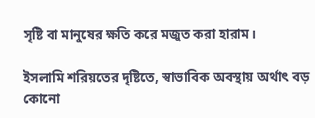সৃষ্টি বা মানুষের ক্ষতি করে মজুত করা হারাম।

ইসলামি শরিয়তের দৃষ্টিতে, স্বাভাবিক অবস্থায় অর্থাৎ বড় কোনো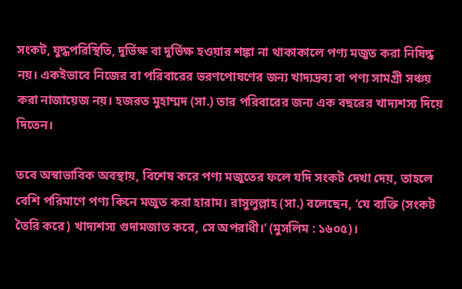সংকট, যুদ্ধপরিস্থিতি, দুর্ভিক্ষ বা দুর্ভিক্ষ হওয়ার শঙ্কা না থাকাকালে পণ্য মজুত করা নিষিদ্ধ নয়। একইভাবে নিজের বা পরিবারের ভরণপোষণের জন্য খাদ্যদ্রব্য বা পণ্য সামগ্রী সঞ্চয় করা নাজায়েজ নয়। হজরত মুহাম্মদ (সা.) তার পরিবারের জন্য এক বছরের খাদ্যশস্য দিয়ে দিতেন।

তবে অস্বাভাবিক অবস্থায়, বিশেষ করে পণ্য মজুতের ফলে যদি সংকট দেখা দেয়, তাহলে বেশি পরিমাণে পণ্য কিনে মজুত করা হারাম। রাসুলুল্লাহ (সা.) বলেছেন, ‘যে ব্যক্তি (সংকট তৈরি করে) খাদ্যশস্য গুদামজাত করে, সে অপরাধী।’ (মুসলিম : ১৬০৫)।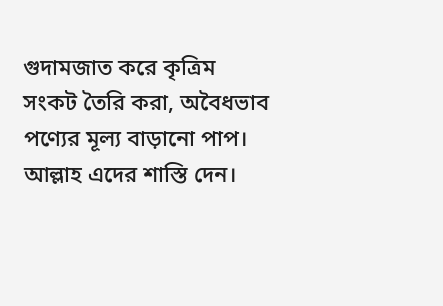গুদামজাত করে কৃত্রিম সংকট তৈরি করা, অবৈধভাব পণ্যের মূল্য বাড়ানো পাপ। আল্লাহ এদের শাস্তি দেন।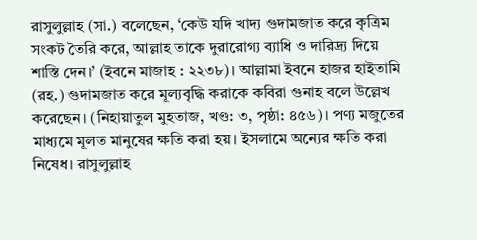রাসুলুল্লাহ (সা.) বলেছেন, ‘কেউ যদি খাদ্য গুদামজাত করে কৃত্রিম সংকট তৈরি করে, আল্লাহ তাকে দুরারোগ্য ব্যাধি ও দারিদ্র্য দিয়ে শাস্তি দেন।’ (ইবনে মাজাহ : ২২৩৮)। আল্লামা ইবনে হাজর হাইতামি (রহ.) গুদামজাত করে মূল্যবৃদ্ধি করাকে কবিরা গুনাহ বলে উল্লেখ করেছেন। (নিহায়াতুল মুহতাজ, খণ্ড: ৩, পৃষ্ঠা: ৪৫৬)। পণ্য মজুতের মাধ্যমে মূলত মানুষের ক্ষতি করা হয়। ইসলামে অন্যের ক্ষতি করা নিষেধ। রাসুলুল্লাহ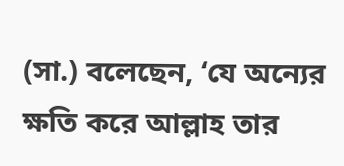(সা.) বলেছেন, ‘যে অন্যের ক্ষতি করে আল্লাহ তার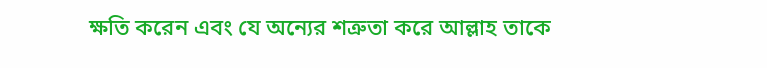ক্ষতি করেন এবং যে অন্যের শত্রুতা করে আল্লাহ তাকে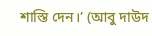শাস্তি দেন।’ (আবু দাউদ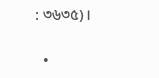: ৩৬৩৫)।

  •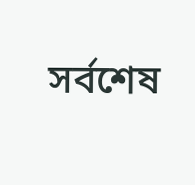সর্বশেষ